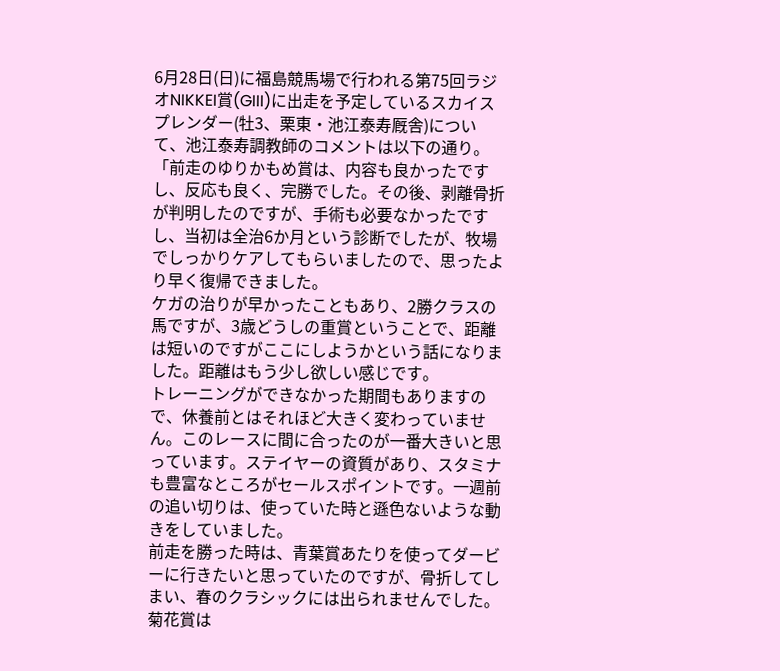6月28日(日)に福島競馬場で行われる第75回ラジオNIKKEI賞(GIII)に出走を予定しているスカイスプレンダー(牡3、栗東・池江泰寿厩舎)について、池江泰寿調教師のコメントは以下の通り。
「前走のゆりかもめ賞は、内容も良かったですし、反応も良く、完勝でした。その後、剥離骨折が判明したのですが、手術も必要なかったですし、当初は全治6か月という診断でしたが、牧場でしっかりケアしてもらいましたので、思ったより早く復帰できました。
ケガの治りが早かったこともあり、2勝クラスの馬ですが、3歳どうしの重賞ということで、距離は短いのですがここにしようかという話になりました。距離はもう少し欲しい感じです。
トレーニングができなかった期間もありますので、休養前とはそれほど大きく変わっていません。このレースに間に合ったのが一番大きいと思っています。ステイヤーの資質があり、スタミナも豊富なところがセールスポイントです。一週前の追い切りは、使っていた時と遜色ないような動きをしていました。
前走を勝った時は、青葉賞あたりを使ってダービーに行きたいと思っていたのですが、骨折してしまい、春のクラシックには出られませんでした。菊花賞は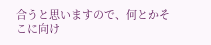合うと思いますので、何とかそこに向け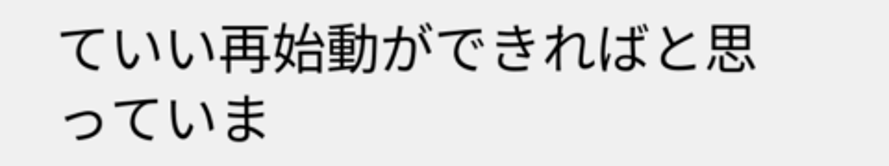ていい再始動ができればと思っていま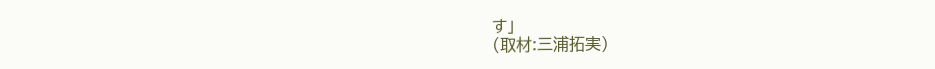す」
(取材:三浦拓実)